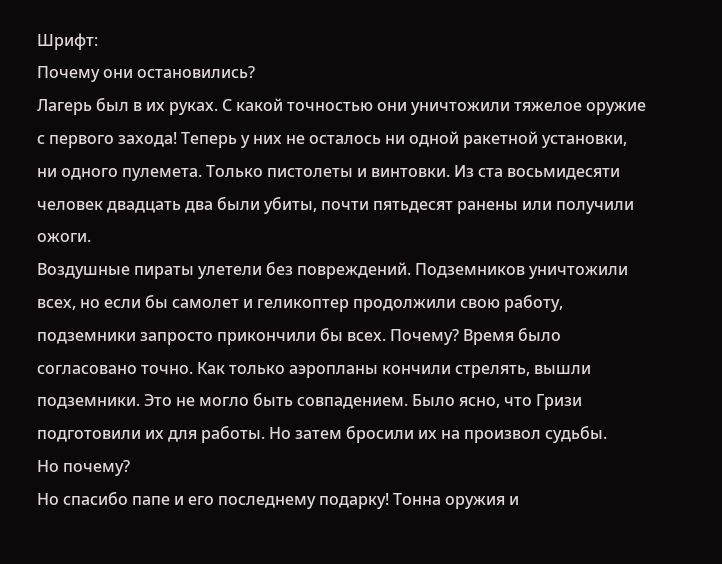Шрифт:
Почему они остановились?
Лагерь был в их руках. С какой точностью они уничтожили тяжелое оружие с первого захода! Теперь у них не осталось ни одной ракетной установки, ни одного пулемета. Только пистолеты и винтовки. Из ста восьмидесяти человек двадцать два были убиты, почти пятьдесят ранены или получили ожоги.
Воздушные пираты улетели без повреждений. Подземников уничтожили всех, но если бы самолет и геликоптер продолжили свою работу, подземники запросто прикончили бы всех. Почему? Время было согласовано точно. Как только аэропланы кончили стрелять, вышли подземники. Это не могло быть совпадением. Было ясно, что Гризи подготовили их для работы. Но затем бросили их на произвол судьбы.
Но почему?
Но спасибо папе и его последнему подарку! Тонна оружия и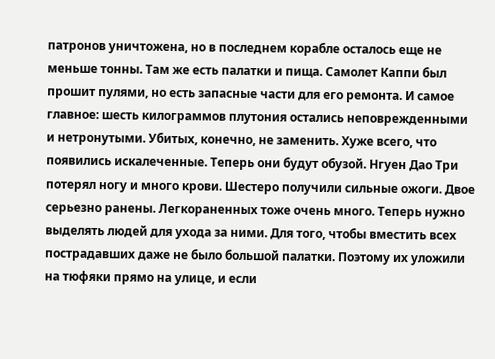патронов уничтожена, но в последнем корабле осталось еще не меньше тонны. Там же есть палатки и пища. Самолет Каппи был прошит пулями, но есть запасные части для его ремонта. И самое главное: шесть килограммов плутония остались неповрежденными и нетронутыми. Убитых, конечно, не заменить. Хуже всего, что появились искалеченные. Теперь они будут обузой. Нгуен Дао Три потерял ногу и много крови. Шестеро получили сильные ожоги. Двое серьезно ранены. Легкораненных тоже очень много. Теперь нужно выделять людей для ухода за ними. Для того, чтобы вместить всех пострадавших даже не было большой палатки. Поэтому их уложили на тюфяки прямо на улице, и если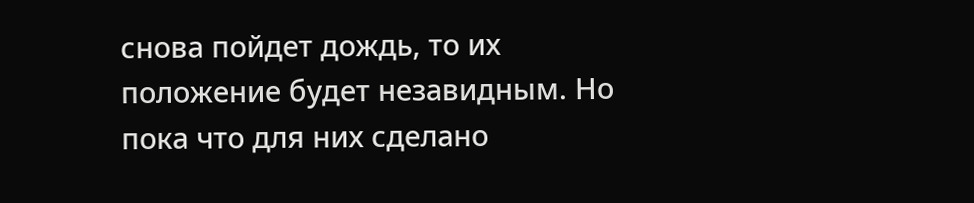снова пойдет дождь, то их положение будет незавидным. Но пока что для них сделано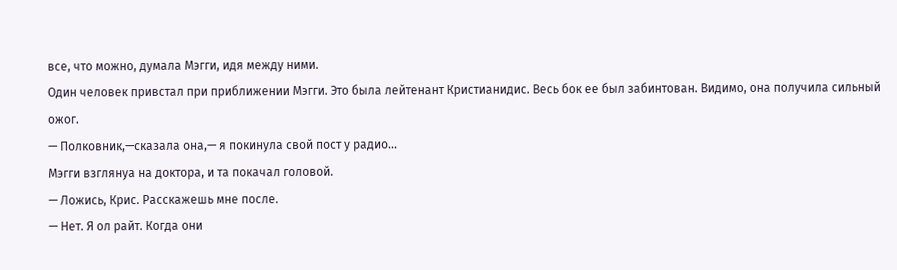все, что можно, думала Мэгги, идя между ними.
Один человек привстал при приближении Мэгги. Это была лейтенант Кристианидис. Весь бок ее был забинтован. Видимо, она получила сильный ожог.
— Полковник,—сказала она,— я покинула свой пост у радио...
Мэгги взглянуа на доктора, и та покачал головой.
— Ложись, Крис. Расскажешь мне после.
— Нет. Я ол райт. Когда они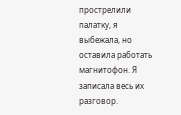прострелили палатку, я выбежала, но оставила работать магнитофон. Я записала весь их разговор.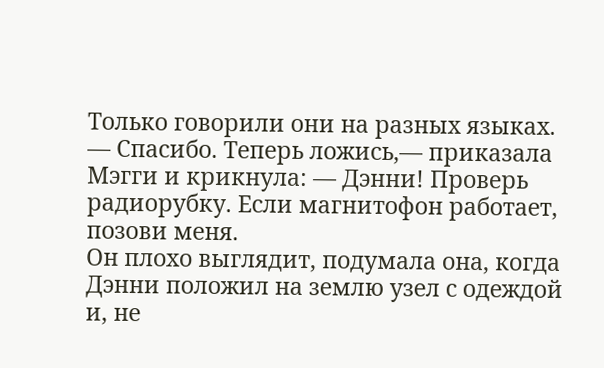Только говорили они на разных языках.
— Спасибо. Теперь ложись,— приказала Мэгги и крикнула: — Дэнни! Проверь радиорубку. Если магнитофон работает, позови меня.
Он плохо выглядит, подумала она, когда Дэнни положил на землю узел с одеждой и, не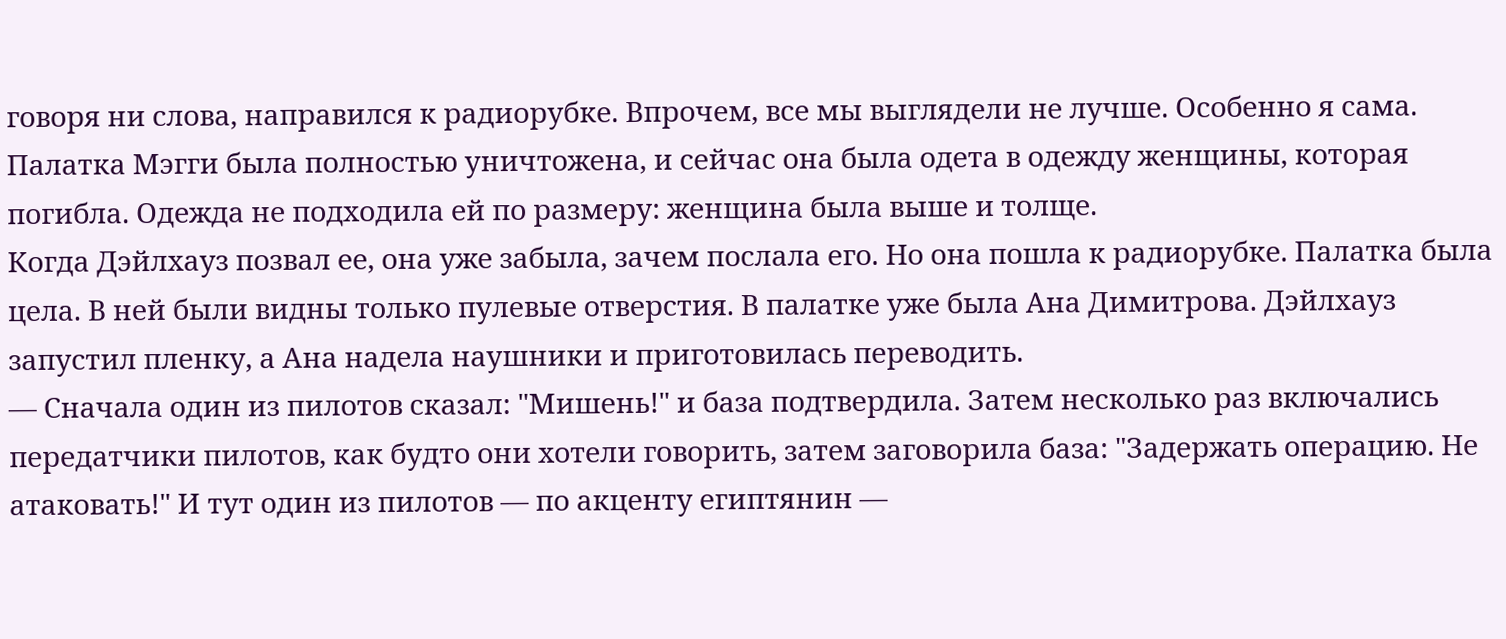говоря ни слова, направился к радиорубке. Впрочем, все мы выглядели не лучше. Особенно я сама. Палатка Мэгги была полностью уничтожена, и сейчас она была одета в одежду женщины, которая погибла. Одежда не подходила ей по размеру: женщина была выше и толще.
Когда Дэйлхауз позвал ее, она уже забыла, зачем послала его. Но она пошла к радиорубке. Палатка была цела. В ней были видны только пулевые отверстия. В палатке уже была Ана Димитрова. Дэйлхауз запустил пленку, а Ана надела наушники и приготовилась переводить.
— Сначала один из пилотов сказал: "Мишень!" и база подтвердила. Затем несколько раз включались передатчики пилотов, как будто они хотели говорить, затем заговорила база: "Задержать операцию. Не атаковать!" И тут один из пилотов — по акценту египтянин —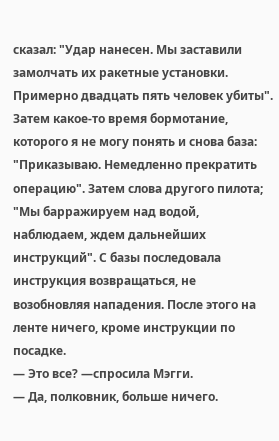сказал: "Удар нанесен. Мы заставили замолчать их ракетные установки. Примерно двадцать пять человек убиты". Затем какое-то время бормотание, которого я не могу понять и снова база: "Приказываю. Немедленно прекратить операцию". Затем слова другого пилота; "Мы барражируем над водой, наблюдаем, ждем дальнейших инструкций". С базы последовала инструкция возвращаться, не возобновляя нападения. После этого на ленте ничего, кроме инструкции по посадке.
— Это все? —спросила Мэгги.
— Да, полковник, больше ничего.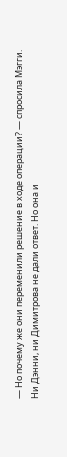— Но почему же они переменили решение в ходе операции? — спросила Мэгги.
Ни Дэнни, ни Димитрова не дали ответ. Но она и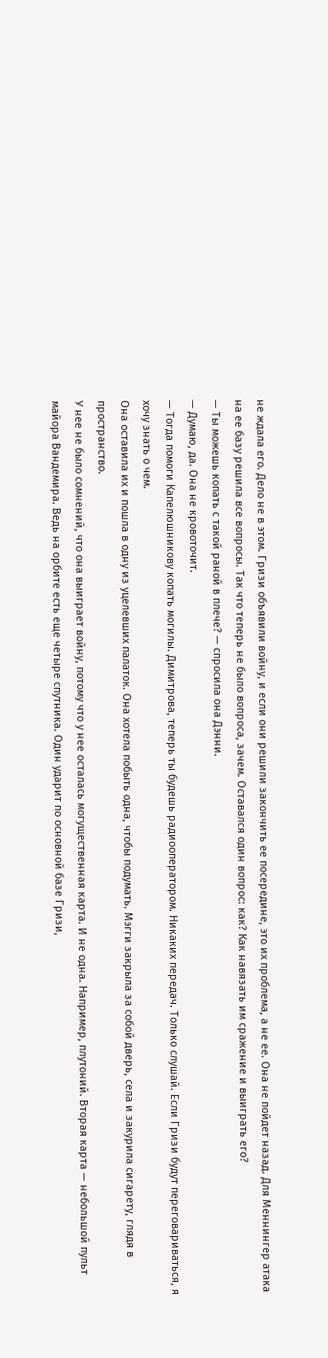не ждала его. Дело не в этом. Гризи объявили войну, и если они решили закончить ее посередине, это их проблема, а не ее. Она не пойдет назад. Для Меннингер атака на ее базу решила все вопросы. Так что теперь не было вопроса, зачем. Оставался один вопрос: как? Как навязать им сражение и выиграть его?
— Ты можешь копать с такой раной в плече? — спросила она Дэнни.
— Думаю, да. Она не кровоточит.
— Тогда помоги Капелюшникову копать могилы. Димитрова, теперь ты будешь радиооператором. Никаких передач. Только слушай. Если Гризи будут переговариваться, я хочу знать о чем.
Она оставила их и пошла в одну из уцелевших палаток. Она хотела побыть одна, чтобы подумать. Мэгги закрыла за собой дверь, села и закурила сигарету, глядя в пространство.
У нее не было сомнений, что она выиграет войну, потому что у нее осталась могущественная карта. И не одна. Например, плутоний. Вторая карта — небольшой пульт майора Вандемира. Ведь на орбите есть еще четыре спутника. Один ударит по основной базе Гризи,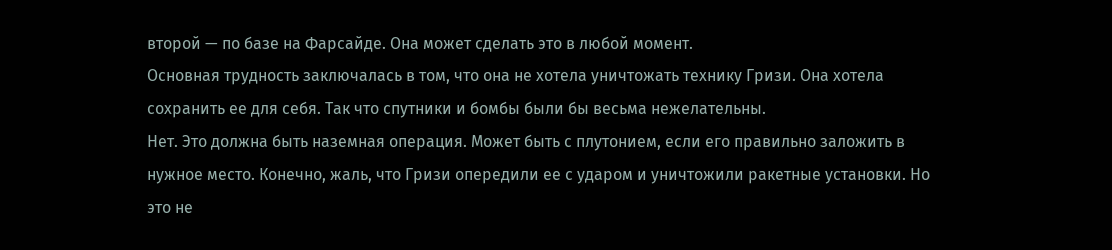второй — по базе на Фарсайде. Она может сделать это в любой момент.
Основная трудность заключалась в том, что она не хотела уничтожать технику Гризи. Она хотела сохранить ее для себя. Так что спутники и бомбы были бы весьма нежелательны.
Нет. Это должна быть наземная операция. Может быть с плутонием, если его правильно заложить в нужное место. Конечно, жаль, что Гризи опередили ее с ударом и уничтожили ракетные установки. Но это не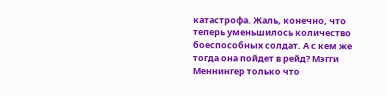катастрофа. Жаль, конечно, что теперь уменьшилось количество боеспособных солдат. А с кем же тогда она пойдет в рейд? Мэгги Меннингер только что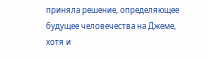приняла решение, определяющее будущее человечества на Джеме, хотя и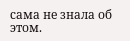сама не знала об этом.